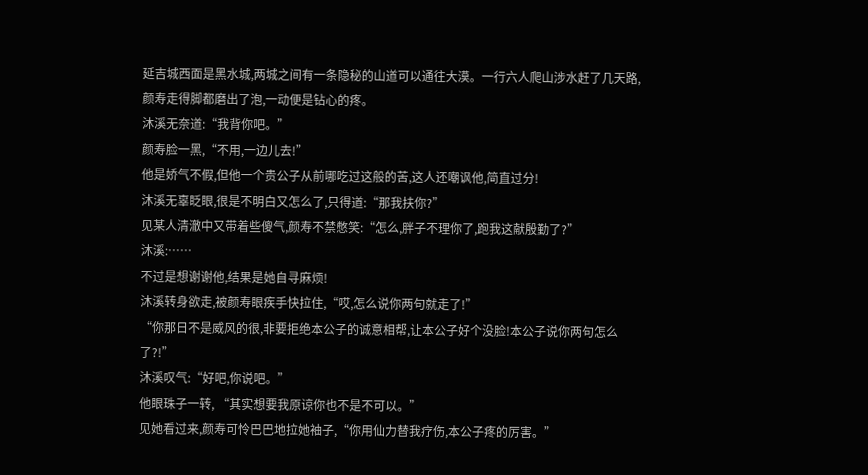延吉城西面是黑水城,两城之间有一条隐秘的山道可以通往大漠。一行六人爬山涉水赶了几天路,颜寿走得脚都磨出了泡,一动便是钻心的疼。
沐溪无奈道:“我背你吧。”
颜寿脸一黑,“不用,一边儿去!”
他是娇气不假,但他一个贵公子从前哪吃过这般的苦,这人还嘲讽他,简直过分!
沐溪无辜眨眼,很是不明白又怎么了,只得道:“那我扶你?”
见某人清澈中又带着些傻气,颜寿不禁憋笑:“怎么,胖子不理你了,跑我这献殷勤了?”
沐溪:……
不过是想谢谢他,结果是她自寻麻烦!
沐溪转身欲走,被颜寿眼疾手快拉住,“哎,怎么说你两句就走了!”
“你那日不是威风的很,非要拒绝本公子的诚意相帮,让本公子好个没脸!本公子说你两句怎么了?!”
沐溪叹气:“好吧,你说吧。”
他眼珠子一转, “其实想要我原谅你也不是不可以。”
见她看过来,颜寿可怜巴巴地拉她袖子,“你用仙力替我疗伤,本公子疼的厉害。”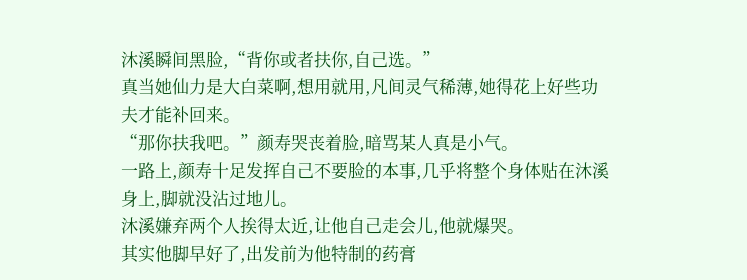沐溪瞬间黑脸,“背你或者扶你,自己选。”
真当她仙力是大白菜啊,想用就用,凡间灵气稀薄,她得花上好些功夫才能补回来。
“那你扶我吧。”颜寿哭丧着脸,暗骂某人真是小气。
一路上,颜寿十足发挥自己不要脸的本事,几乎将整个身体贴在沐溪身上,脚就没沾过地儿。
沐溪嫌弃两个人挨得太近,让他自己走会儿,他就爆哭。
其实他脚早好了,出发前为他特制的药膏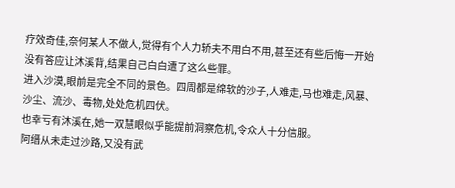疗效奇佳,奈何某人不做人,觉得有个人力轿夫不用白不用,甚至还有些后悔一开始没有答应让沐溪背,结果自己白白遭了这么些罪。
进入沙漠,眼前是完全不同的景色。四周都是绵软的沙子,人难走,马也难走,风暴、沙尘、流沙、毒物,处处危机四伏。
也幸亏有沐溪在,她一双慧眼似乎能提前洞察危机,令众人十分信服。
阿缙从未走过沙路,又没有武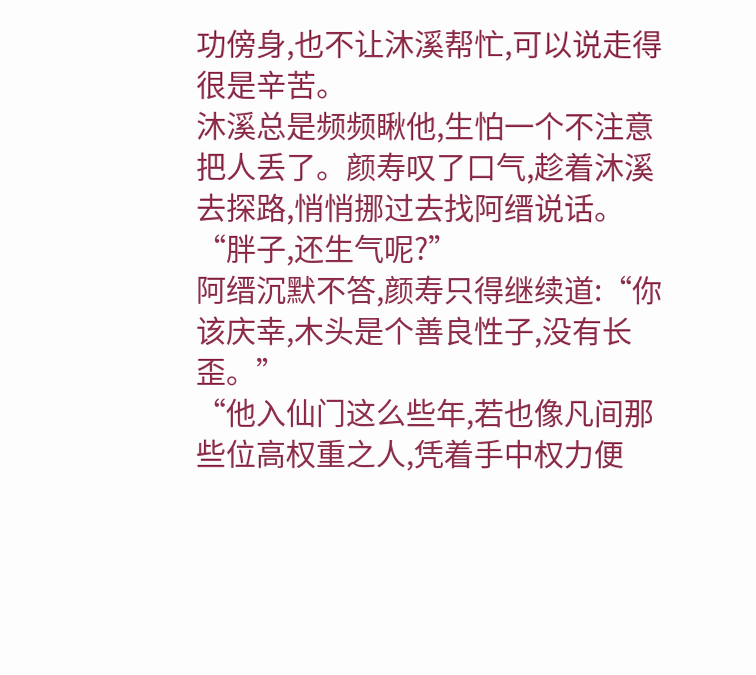功傍身,也不让沐溪帮忙,可以说走得很是辛苦。
沐溪总是频频瞅他,生怕一个不注意把人丢了。颜寿叹了口气,趁着沐溪去探路,悄悄挪过去找阿缙说话。
“胖子,还生气呢?”
阿缙沉默不答,颜寿只得继续道:“你该庆幸,木头是个善良性子,没有长歪。”
“他入仙门这么些年,若也像凡间那些位高权重之人,凭着手中权力便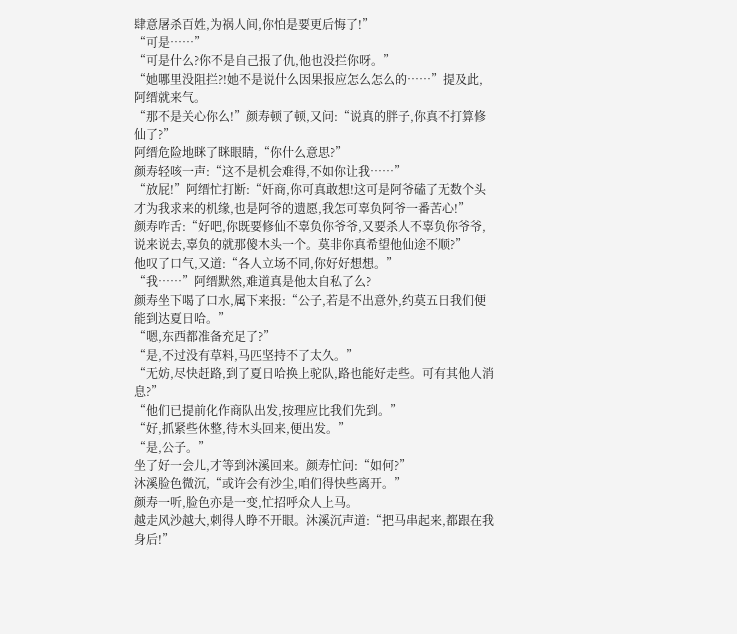肆意屠杀百姓,为祸人间,你怕是要更后悔了!”
“可是……”
“可是什么?你不是自己报了仇,他也没拦你呀。”
“她哪里没阻拦?!她不是说什么因果报应怎么怎么的……”提及此,阿缙就来气。
“那不是关心你么!”颜寿顿了顿,又问:“说真的胖子,你真不打算修仙了?”
阿缙危险地眯了眯眼睛,“你什么意思?”
颜寿轻咳一声:“这不是机会难得,不如你让我……”
“放屁!”阿缙忙打断:“奸商,你可真敢想!这可是阿爷磕了无数个头才为我求来的机缘,也是阿爷的遗愿,我怎可辜负阿爷一番苦心!”
颜寿咋舌:“好吧,你既要修仙不辜负你爷爷,又要杀人不辜负你爷爷,说来说去,辜负的就那傻木头一个。莫非你真希望他仙途不顺?”
他叹了口气,又道:“各人立场不同,你好好想想。”
“我……”阿缙默然,难道真是他太自私了么?
颜寿坐下喝了口水,属下来报:“公子,若是不出意外,约莫五日我们便能到达夏日哈。”
“嗯,东西都准备充足了?”
“是,不过没有草料,马匹坚持不了太久。”
“无妨,尽快赶路,到了夏日哈换上驼队,路也能好走些。可有其他人消息?”
“他们已提前化作商队出发,按理应比我们先到。”
“好,抓紧些休整,待木头回来,便出发。”
“是,公子。”
坐了好一会儿,才等到沐溪回来。颜寿忙问:“如何?”
沐溪脸色微沉,“或许会有沙尘,咱们得快些离开。”
颜寿一听,脸色亦是一变,忙招呼众人上马。
越走风沙越大,刺得人睁不开眼。沐溪沉声道:“把马串起来,都跟在我身后!”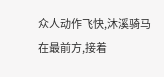众人动作飞快,沐溪骑马在最前方,接着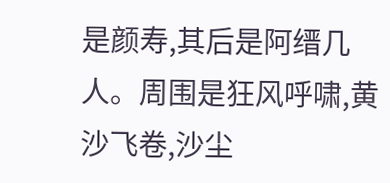是颜寿,其后是阿缙几人。周围是狂风呼啸,黄沙飞卷,沙尘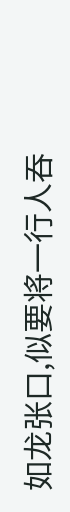如龙张口,似要将一行人吞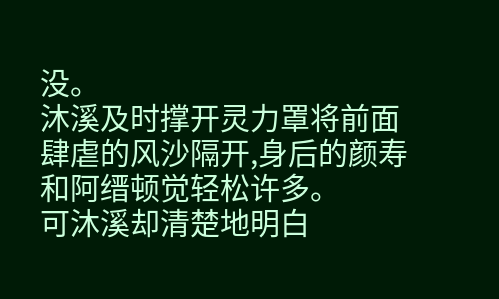没。
沐溪及时撑开灵力罩将前面肆虐的风沙隔开,身后的颜寿和阿缙顿觉轻松许多。
可沐溪却清楚地明白